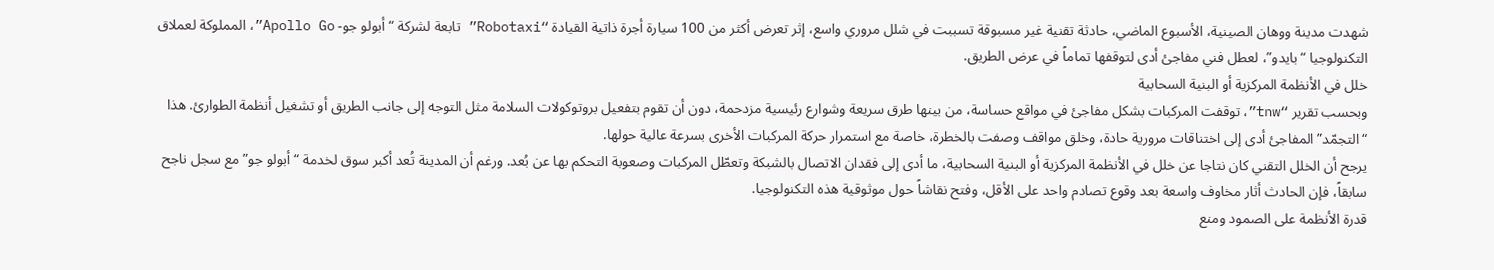شهدت مدينة ووهان الصينية، الأسبوع الماضي، حادثة تقنية غير مسبوقة تسببت في شلل مروري واسع، إثر تعرض أكثر من 100 سيارة أجرة ذاتية القيادة “Robotaxi” تابعة لشركة “أبولو جو- Apollo Go”، المملوكة لعملاق التكنولوجيا “بايدو”، لعطل فني مفاجئ أدى لتوقفها تماماً في عرض الطريق.
خلل في الأنظمة المركزية أو البنية السحابية
وبحسب تقرير “tnw”، توقفت المركبات بشكل مفاجئ في مواقع حساسة، من بينها طرق سريعة وشوارع رئيسية مزدحمة، دون أن تقوم بتفعيل بروتوكولات السلامة مثل التوجه إلى جانب الطريق أو تشغيل أنظمة الطوارئ. هذا “التجمّد” المفاجئ أدى إلى اختناقات مرورية حادة، وخلق مواقف وصفت بالخطرة، خاصة مع استمرار حركة المركبات الأخرى بسرعة عالية حولها.
يرجح أن الخلل التقني كان نتاجا عن خلل في الأنظمة المركزية أو البنية السحابية، ما أدى إلى فقدان الاتصال بالشبكة وتعطّل المركبات وصعوبة التحكم بها عن بُعد. ورغم أن المدينة تُعد أكبر سوق لخدمة “أبولو جو” مع سجل ناجح سابقاً، فإن الحادث أثار مخاوف واسعة بعد وقوع تصادم واحد على الأقل، وفتح نقاشاً حول موثوقية هذه التكنولوجيا.
قدرة الأنظمة على الصمود ومنع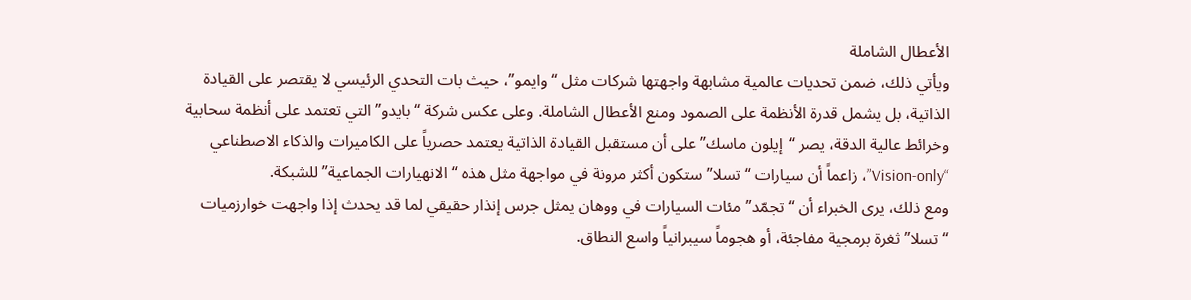الأعطال الشاملة
ويأتي ذلك، ضمن تحديات عالمية مشابهة واجهتها شركات مثل “وايمو”، حيث بات التحدي الرئيسي لا يقتصر على القيادة الذاتية، بل يشمل قدرة الأنظمة على الصمود ومنع الأعطال الشاملة. وعلى عكس شركة “بايدو” التي تعتمد على أنظمة سحابية وخرائط عالية الدقة، يصر “إيلون ماسك” على أن مستقبل القيادة الذاتية يعتمد حصرياً على الكاميرات والذكاء الاصطناعي “Vision-only”، زاعماً أن سيارات “تسلا” ستكون أكثر مرونة في مواجهة مثل هذه “الانهيارات الجماعية” للشبكة.
ومع ذلك، يرى الخبراء أن “تجمّد” مئات السيارات في ووهان يمثل جرس إنذار حقيقي لما قد يحدث إذا واجهت خوارزميات “تسلا” ثغرة برمجية مفاجئة، أو هجوماً سيبرانياً واسع النطاق.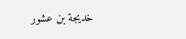خديجة بن عشور